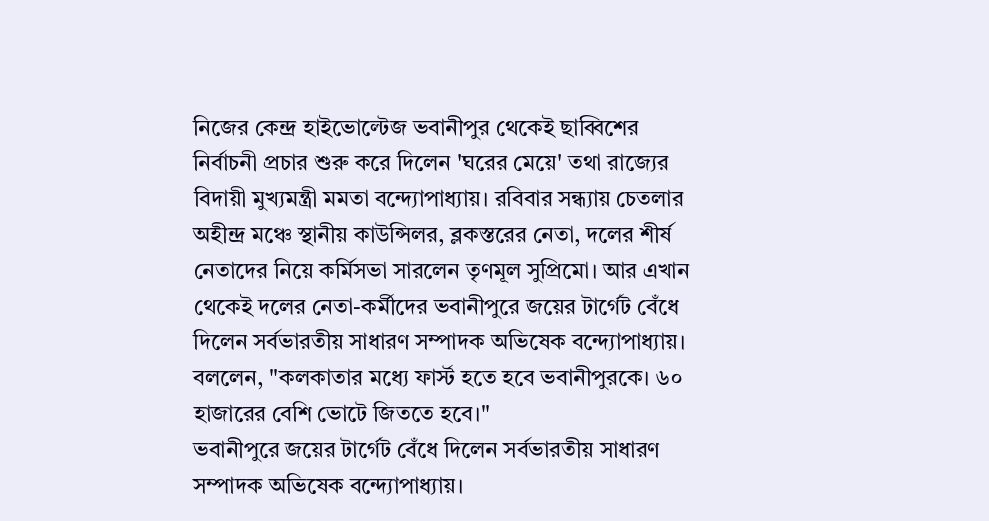নিজের কেন্দ্র হাইভোল্টেজ ভবানীপুর থেকেই ছাব্বিশের নির্বাচনী প্রচার শুরু করে দিলেন 'ঘরের মেয়ে' তথা রাজ্যের বিদায়ী মুখ্যমন্ত্রী মমতা বন্দ্যোপাধ্যায়। রবিবার সন্ধ্যায় চেতলার অহীন্দ্র মঞ্চে স্থানীয় কাউন্সিলর, ব্লকস্তরের নেতা, দলের শীর্ষ নেতাদের নিয়ে কর্মিসভা সারলেন তৃণমূল সুপ্রিমো। আর এখান থেকেই দলের নেতা-কর্মীদের ভবানীপুরে জয়ের টার্গেট বেঁধে দিলেন সর্বভারতীয় সাধারণ সম্পাদক অভিষেক বন্দ্যোপাধ্যায়। বললেন, "কলকাতার মধ্যে ফার্স্ট হতে হবে ভবানীপুরকে। ৬০ হাজারের বেশি ভোটে জিততে হবে।"
ভবানীপুরে জয়ের টার্গেট বেঁধে দিলেন সর্বভারতীয় সাধারণ সম্পাদক অভিষেক বন্দ্যোপাধ্যায়।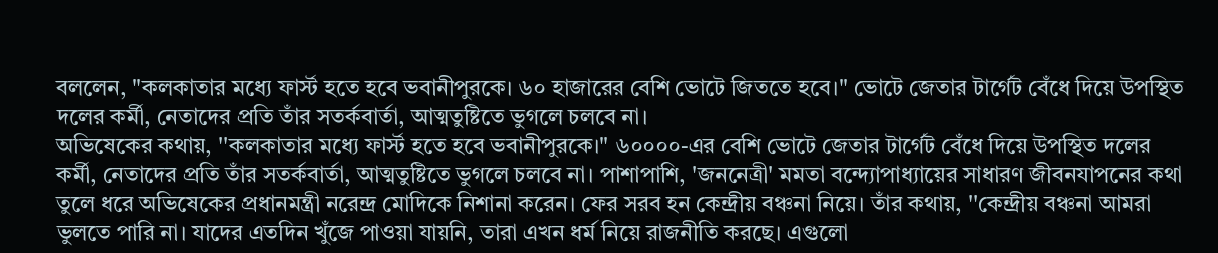বললেন, "কলকাতার মধ্যে ফার্স্ট হতে হবে ভবানীপুরকে। ৬০ হাজারের বেশি ভোটে জিততে হবে।" ভোটে জেতার টার্গেট বেঁধে দিয়ে উপস্থিত দলের কর্মী, নেতাদের প্রতি তাঁর সতর্কবার্তা, আত্মতুষ্টিতে ভুগলে চলবে না।
অভিষেকের কথায়, ''কলকাতার মধ্যে ফার্স্ট হতে হবে ভবানীপুরকে।" ৬০০০০-এর বেশি ভোটে জেতার টার্গেট বেঁধে দিয়ে উপস্থিত দলের কর্মী, নেতাদের প্রতি তাঁর সতর্কবার্তা, আত্মতুষ্টিতে ভুগলে চলবে না। পাশাপাশি, 'জননেত্রী' মমতা বন্দ্যোপাধ্যায়ের সাধারণ জীবনযাপনের কথা তুলে ধরে অভিষেকের প্রধানমন্ত্রী নরেন্দ্র মোদিকে নিশানা করেন। ফের সরব হন কেন্দ্রীয় বঞ্চনা নিয়ে। তাঁর কথায়, ''কেন্দ্রীয় বঞ্চনা আমরা ভুলতে পারি না। যাদের এতদিন খুঁজে পাওয়া যায়নি, তারা এখন ধর্ম নিয়ে রাজনীতি করছে। এগুলো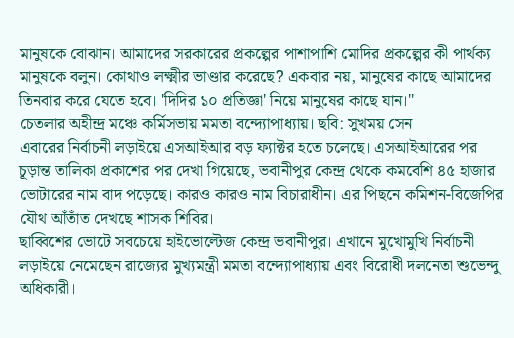মানুষকে বোঝান। আমাদের সরকারের প্রকল্পের পাশাপাশি মোদির প্রকল্পের কী পার্থক্য মানুষকে বলুন। কোথাও লক্ষ্মীর ভাণ্ডার করেছে? একবার নয়, মানুষের কাছে আমাদের তিনবার করে যেতে হবে। 'দিদির ১০ প্রতিজ্ঞা' নিয়ে মানুষের কাছে যান।''
চেতলার অহীন্দ্র মঞ্চে কর্মিসভায় মমতা বন্দ্যোপাধ্যায়। ছবি: সুখময় সেন
এবারের নির্বাচনী লড়াইয়ে এসআইআর বড় ফ্যাক্টর হতে চলেছে। এসআইআরের পর চূড়ান্ত তালিকা প্রকাশের পর দেখা গিয়েছে, ভবানীপুর কেন্দ্র থেকে কমবেশি ৪৫ হাজার ভোটারের নাম বাদ পড়েছে। কারও কারও নাম বিচারাধীন। এর পিছনে কমিশন-বিজেপির যৌথ আঁতাঁত দেখছে শাসক শিবির।
ছাব্বিশের ভোটে সবচেয়ে হাইভোল্টেজ কেন্দ্র ভবানীপুর। এখানে মুখোমুখি নির্বাচনী লড়াইয়ে নেমেছেন রাজ্যের মুখ্যমন্ত্রী মমতা বন্দ্যোপাধ্যায় এবং বিরোধী দলনেতা শুভেন্দু অধিকারী।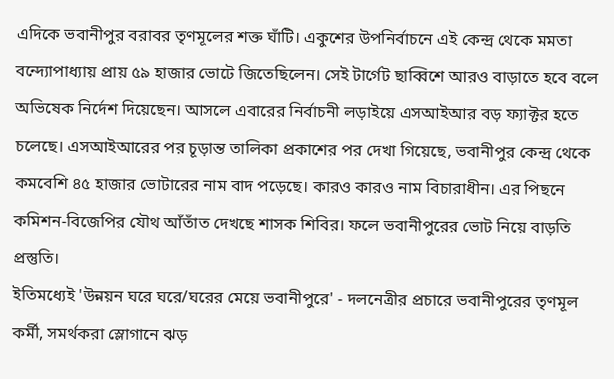এদিকে ভবানীপুর বরাবর তৃণমূলের শক্ত ঘাঁটি। একুশের উপনির্বাচনে এই কেন্দ্র থেকে মমতা বন্দ্যোপাধ্যায় প্রায় ৫৯ হাজার ভোটে জিতেছিলেন। সেই টার্গেট ছাব্বিশে আরও বাড়াতে হবে বলে অভিষেক নির্দেশ দিয়েছেন। আসলে এবারের নির্বাচনী লড়াইয়ে এসআইআর বড় ফ্যাক্টর হতে চলেছে। এসআইআরের পর চূড়ান্ত তালিকা প্রকাশের পর দেখা গিয়েছে, ভবানীপুর কেন্দ্র থেকে কমবেশি ৪৫ হাজার ভোটারের নাম বাদ পড়েছে। কারও কারও নাম বিচারাধীন। এর পিছনে কমিশন-বিজেপির যৌথ আঁতাঁত দেখছে শাসক শিবির। ফলে ভবানীপুরের ভোট নিয়ে বাড়তি প্রস্তুতি।
ইতিমধ্যেই 'উন্নয়ন ঘরে ঘরে/ঘরের মেয়ে ভবানীপুরে' - দলনেত্রীর প্রচারে ভবানীপুরের তৃণমূল কর্মী, সমর্থকরা স্লোগানে ঝড়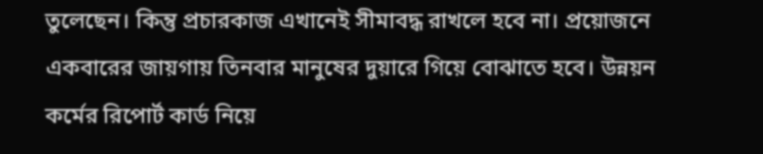তুলেছেন। কিন্তু প্রচারকাজ এখানেই সীমাবদ্ধ রাখলে হবে না। প্রয়োজনে একবারের জায়গায় তিনবার মানুষের দুয়ারে গিয়ে বোঝাতে হবে। উন্নয়ন কর্মের রিপোর্ট কার্ড নিয়ে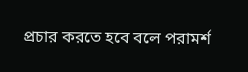প্রচার করতে হবে বলে পরামর্শ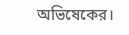অভিষেকের।